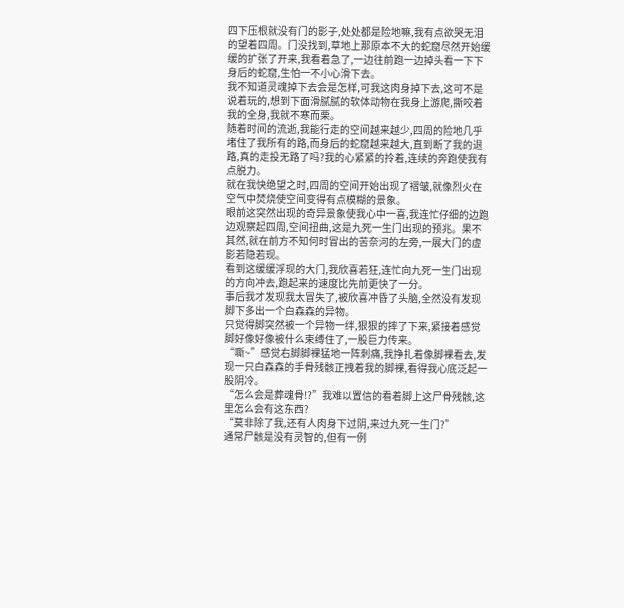四下压根就没有门的影子,处处都是险地嘛,我有点欲哭无泪的望着四周。门没找到,草地上那原本不大的蛇窟尽然开始缓缓的扩张了开来,我看着急了,一边往前跑一边掉头看一下下身后的蛇窟,生怕一不小心滑下去。
我不知道灵魂掉下去会是怎样,可我这肉身掉下去,这可不是说着玩的,想到下面滑腻腻的软体动物在我身上游爬,撕咬着我的全身,我就不寒而栗。
随着时间的流逝,我能行走的空间越来越少,四周的险地几乎堵住了我所有的路,而身后的蛇窟越来越大,直到断了我的退路,真的走投无路了吗?我的心紧紧的拎着,连续的奔跑使我有点脱力。
就在我快绝望之时,四周的空间开始出现了褶皱,就像烈火在空气中焚烧使空间变得有点模糊的景象。
眼前这突然出现的奇异景象使我心中一喜,我连忙仔细的边跑边观察起四周,空间扭曲,这是九死一生门出现的预兆。果不其然,就在前方不知何时冒出的苦奈河的左旁,一展大门的虚影若隐若现。
看到这缓缓浮现的大门,我欣喜若狂,连忙向九死一生门出现的方向冲去,跑起来的速度比先前更快了一分。
事后我才发现我太冒失了,被欣喜冲昏了头脑,全然没有发现脚下多出一个白森森的异物。
只觉得脚突然被一个异物一绊,狠狠的摔了下来,紧接着感觉脚好像好像被什么束缚住了,一股巨力传来。
“嘶~”感觉右脚脚裸猛地一阵刺痛,我挣扎着像脚裸看去,发现一只白森森的手骨残骸正拽着我的脚裸,看得我心底泛起一股阴冷。
“怎么会是葬魂骨!?”我难以置信的看着脚上这尸骨残骸,这里怎么会有这东西?
“莫非除了我,还有人肉身下过阴,来过九死一生门?”
通常尸骸是没有灵智的,但有一例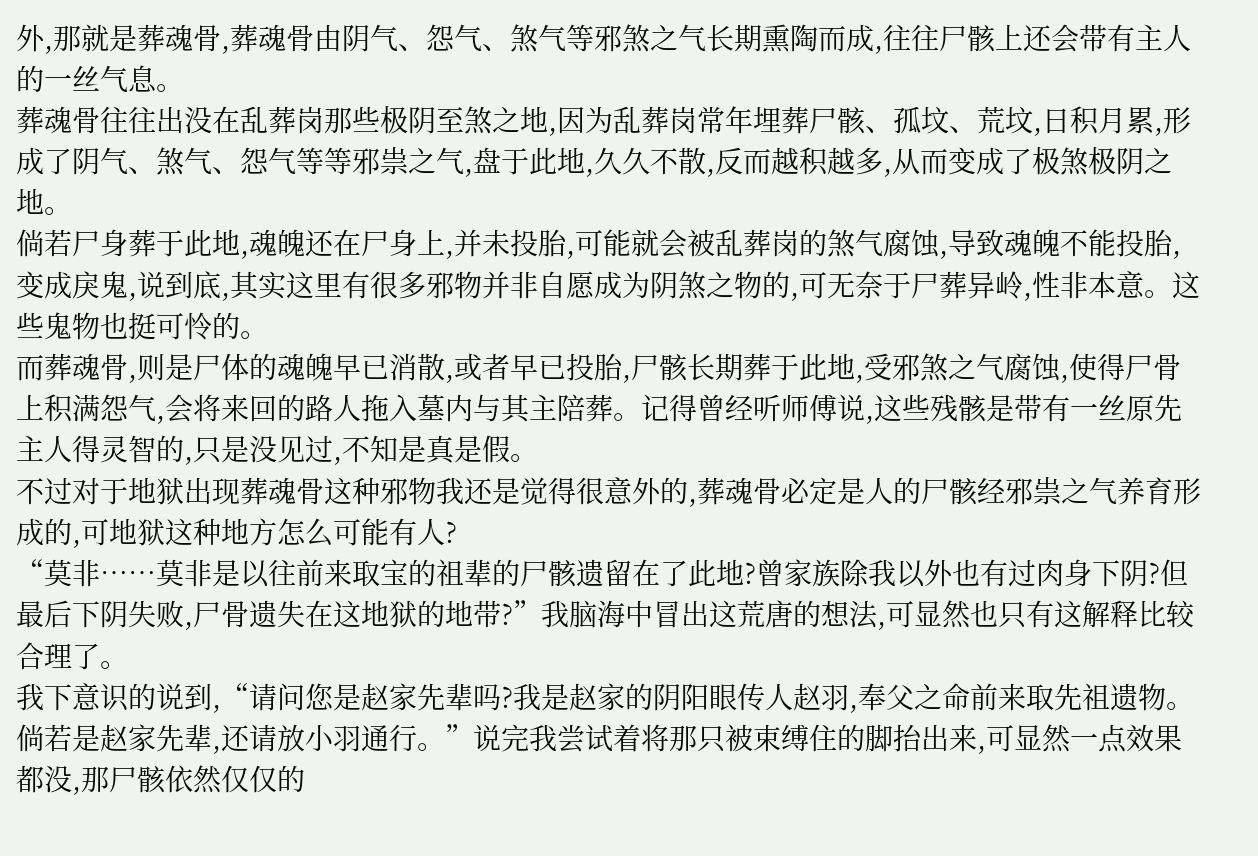外,那就是葬魂骨,葬魂骨由阴气、怨气、煞气等邪煞之气长期熏陶而成,往往尸骸上还会带有主人的一丝气息。
葬魂骨往往出没在乱葬岗那些极阴至煞之地,因为乱葬岗常年埋葬尸骸、孤坟、荒坟,日积月累,形成了阴气、煞气、怨气等等邪祟之气,盘于此地,久久不散,反而越积越多,从而变成了极煞极阴之地。
倘若尸身葬于此地,魂魄还在尸身上,并未投胎,可能就会被乱葬岗的煞气腐蚀,导致魂魄不能投胎,变成戾鬼,说到底,其实这里有很多邪物并非自愿成为阴煞之物的,可无奈于尸葬异岭,性非本意。这些鬼物也挺可怜的。
而葬魂骨,则是尸体的魂魄早已消散,或者早已投胎,尸骸长期葬于此地,受邪煞之气腐蚀,使得尸骨上积满怨气,会将来回的路人拖入墓内与其主陪葬。记得曾经听师傅说,这些残骸是带有一丝原先主人得灵智的,只是没见过,不知是真是假。
不过对于地狱出现葬魂骨这种邪物我还是觉得很意外的,葬魂骨必定是人的尸骸经邪祟之气养育形成的,可地狱这种地方怎么可能有人?
“莫非……莫非是以往前来取宝的祖辈的尸骸遗留在了此地?曾家族除我以外也有过肉身下阴?但最后下阴失败,尸骨遗失在这地狱的地带?”我脑海中冒出这荒唐的想法,可显然也只有这解释比较合理了。
我下意识的说到,“请问您是赵家先辈吗?我是赵家的阴阳眼传人赵羽,奉父之命前来取先祖遗物。倘若是赵家先辈,还请放小羽通行。”说完我尝试着将那只被束缚住的脚抬出来,可显然一点效果都没,那尸骸依然仅仅的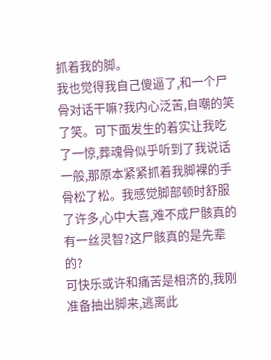抓着我的脚。
我也觉得我自己傻逼了,和一个尸骨对话干嘛?我内心泛苦,自嘲的笑了笑。可下面发生的着实让我吃了一惊,葬魂骨似乎听到了我说话一般,那原本紧紧抓着我脚裸的手骨松了松。我感觉脚部顿时舒服了许多,心中大喜,难不成尸骸真的有一丝灵智?这尸骸真的是先辈的?
可快乐或许和痛苦是相济的,我刚准备抽出脚来,逃离此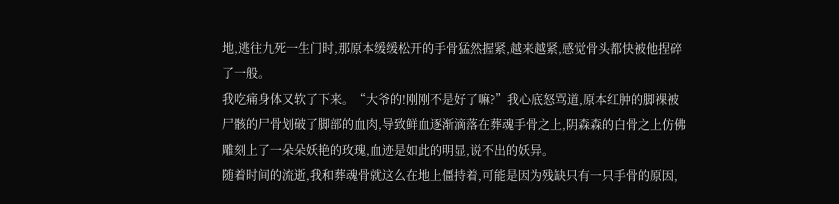地,逃往九死一生门时,那原本缓缓松开的手骨猛然握紧,越来越紧,感觉骨头都快被他捏碎了一般。
我吃痛身体又软了下来。“大爷的!刚刚不是好了嘛?”我心底怒骂道,原本红肿的脚裸被尸骸的尸骨划破了脚部的血肉,导致鲜血逐渐滴落在葬魂手骨之上,阴森森的白骨之上仿佛雕刻上了一朵朵妖艳的玫瑰,血迹是如此的明显,说不出的妖异。
随着时间的流逝,我和葬魂骨就这么在地上僵持着,可能是因为残缺只有一只手骨的原因,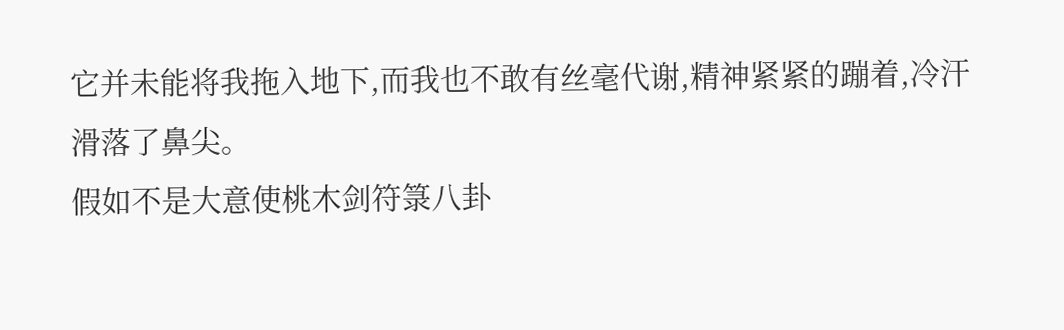它并未能将我拖入地下,而我也不敢有丝毫代谢,精神紧紧的蹦着,冷汗滑落了鼻尖。
假如不是大意使桃木剑符箓八卦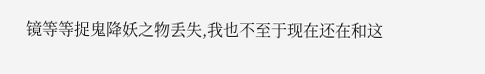镜等等捉鬼降妖之物丢失,我也不至于现在还在和这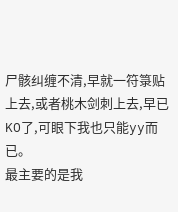尸骸纠缠不清,早就一符箓贴上去,或者桃木剑刺上去,早已KO了,可眼下我也只能yy而已。
最主要的是我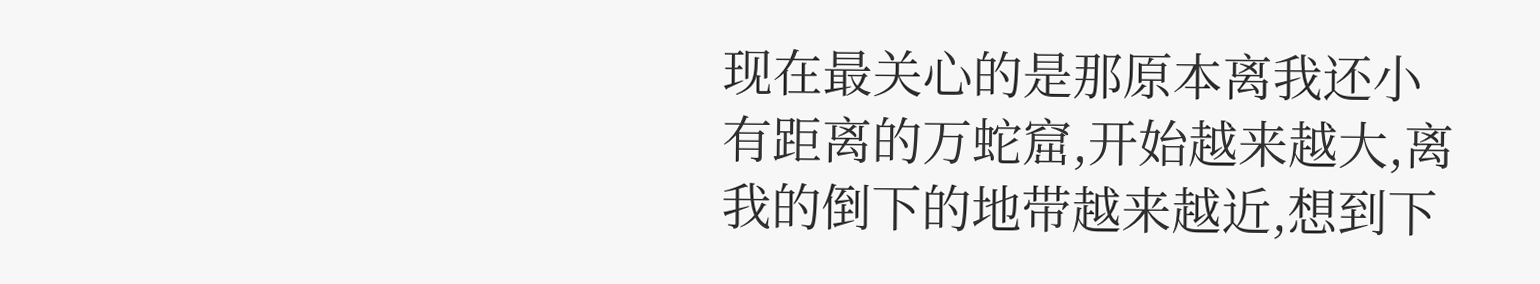现在最关心的是那原本离我还小有距离的万蛇窟,开始越来越大,离我的倒下的地带越来越近,想到下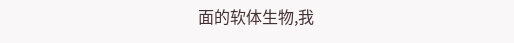面的软体生物,我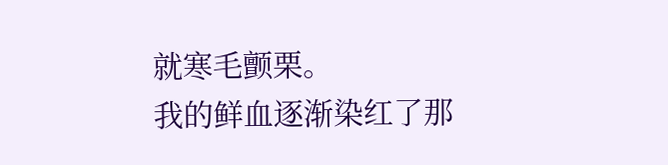就寒毛颤栗。
我的鲜血逐渐染红了那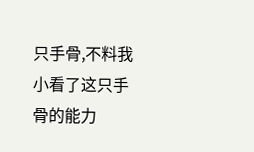只手骨,不料我小看了这只手骨的能力